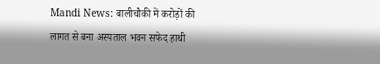Mandi News: बालीचौकी में करोड़ों की लागत से बना अस्पताल भवन सफेद हाथी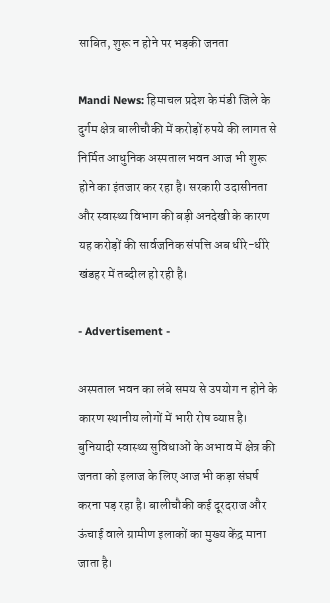साबित, शुरू न होने पर भड़की जनता

Mandi News: हिमाचल प्रदेश के मंडी जिले के दुर्गम क्षेत्र बालीचौकी में करोड़ों रुपये की लागत से निर्मित आधुनिक अस्पताल भवन आज भी शुरू होने का इंतजार कर रहा है। सरकारी उदासीनता और स्वास्थ्य विभाग की बड़ी अनदेखी के कारण यह करोड़ों की सार्वजनिक संपत्ति अब धीरे-धीरे खंडहर में तब्दील हो रही है।

- Advertisement -

अस्पताल भवन का लंबे समय से उपयोग न होने के कारण स्थानीय लोगों में भारी रोष व्याप्त है। बुनियादी स्वास्थ्य सुविधाओं के अभाव में क्षेत्र की जनता को इलाज के लिए आज भी कड़ा संघर्ष करना पड़ रहा है। बालीचौकी कई दूरदराज और ऊंचाई वाले ग्रामीण इलाकों का मुख्य केंद्र माना जाता है।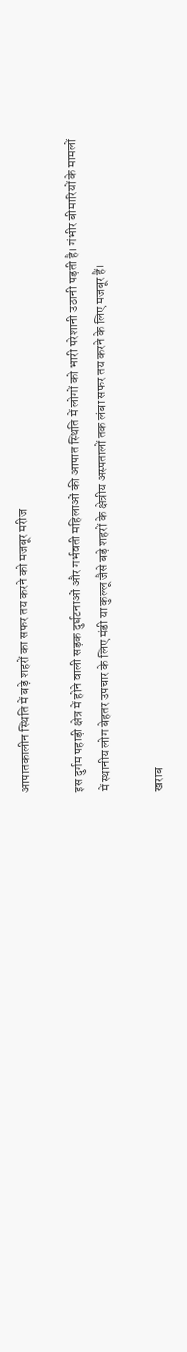आपातकालीन स्थिति में बड़े शहरों का सफर तय करने को मजबूर मरीज

इस दुर्गम पहाड़ी क्षेत्र में होने वाली सड़क दुर्घटनाओं और गर्भवती महिलाओं की आपात स्थिति में लोगों को भारी परेशानी उठानी पड़ती है। गंभीर बीमारियों के मामलों में स्थानीय लोग बेहतर उपचार के लिए मंडी या कुल्लू जैसे बड़े शहरों के क्षेत्रीय अस्पतालों तक लंबा सफर तय करने के लिए मजबूर हैं।

खराब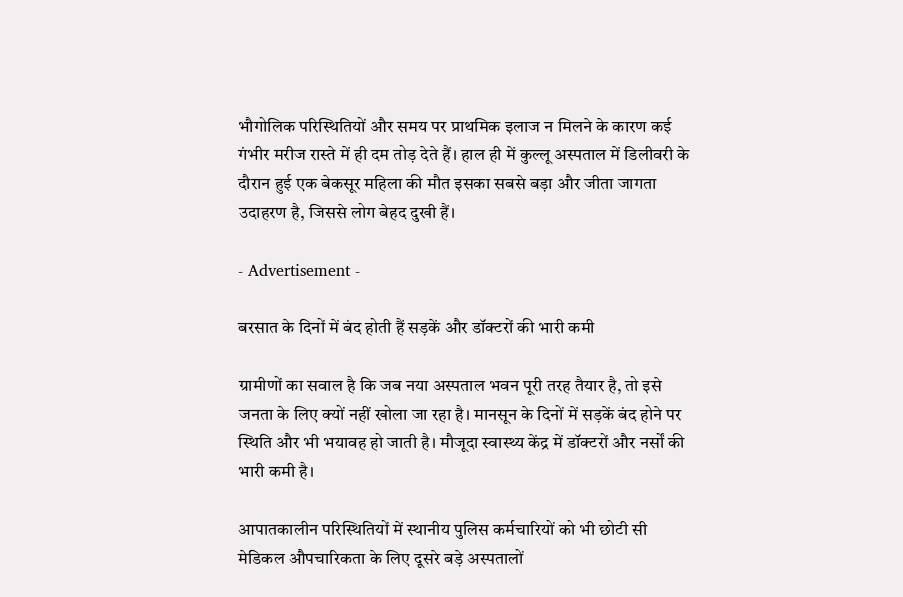भौगोलिक परिस्थितियों और समय पर प्राथमिक इलाज न मिलने के कारण कई गंभीर मरीज रास्ते में ही दम तोड़ देते हैं। हाल ही में कुल्लू अस्पताल में डिलीवरी के दौरान हुई एक बेकसूर महिला की मौत इसका सबसे बड़ा और जीता जागता उदाहरण है, जिससे लोग बेहद दुखी हैं।

- Advertisement -

बरसात के दिनों में बंद होती हैं सड़कें और डॉक्टरों की भारी कमी

ग्रामीणों का सवाल है कि जब नया अस्पताल भवन पूरी तरह तैयार है, तो इसे जनता के लिए क्यों नहीं खोला जा रहा है। मानसून के दिनों में सड़कें बंद होने पर स्थिति और भी भयावह हो जाती है। मौजूदा स्वास्थ्य केंद्र में डॉक्टरों और नर्सों की भारी कमी है।

आपातकालीन परिस्थितियों में स्थानीय पुलिस कर्मचारियों को भी छोटी सी मेडिकल औपचारिकता के लिए दूसरे बड़े अस्पतालों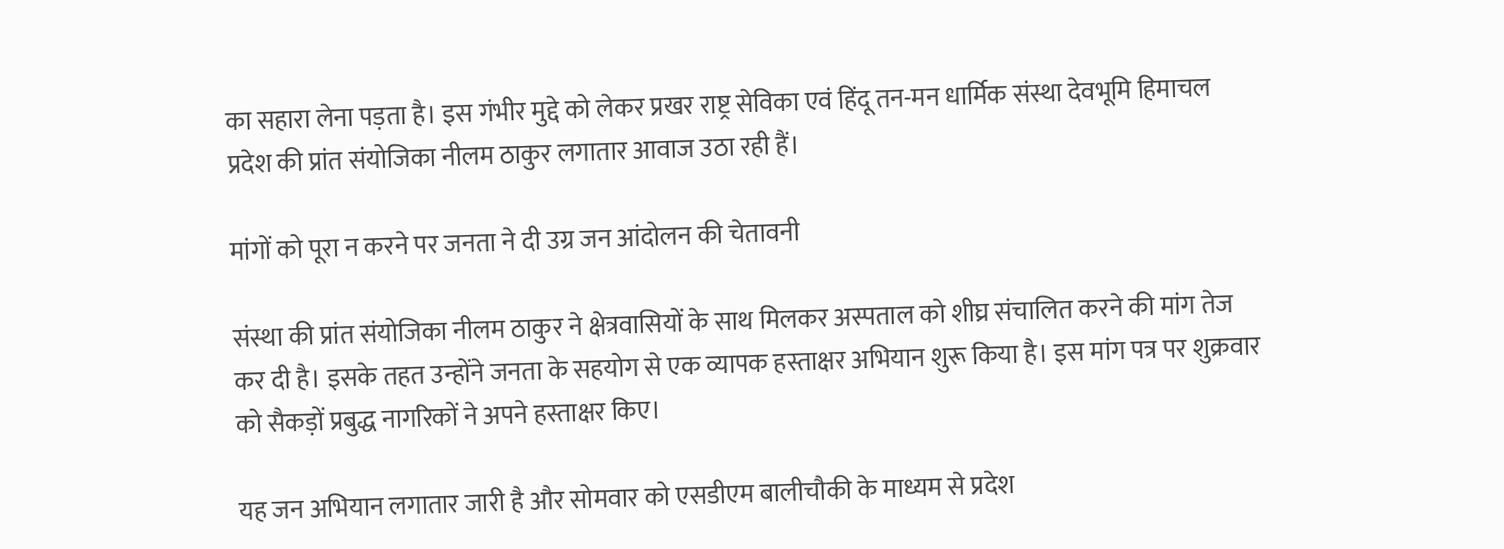का सहारा लेना पड़ता है। इस गंभीर मुद्दे को लेकर प्रखर राष्ट्र सेविका एवं हिंदू तन-मन धार्मिक संस्था देवभूमि हिमाचल प्रदेश की प्रांत संयोजिका नीलम ठाकुर लगातार आवाज उठा रही हैं।

मांगों को पूरा न करने पर जनता ने दी उग्र जन आंदोलन की चेतावनी

संस्था की प्रांत संयोजिका नीलम ठाकुर ने क्षेत्रवासियों के साथ मिलकर अस्पताल को शीघ्र संचालित करने की मांग तेज कर दी है। इसके तहत उन्होंने जनता के सहयोग से एक व्यापक हस्ताक्षर अभियान शुरू किया है। इस मांग पत्र पर शुक्रवार को सैकड़ों प्रबुद्ध नागरिकों ने अपने हस्ताक्षर किए।

यह जन अभियान लगातार जारी है और सोमवार को एसडीएम बालीचौकी के माध्यम से प्रदेश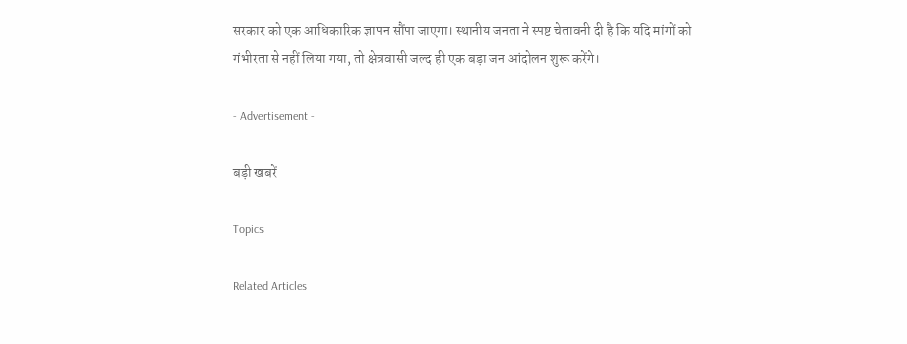सरकार को एक आधिकारिक ज्ञापन सौंपा जाएगा। स्थानीय जनता ने स्पष्ट चेतावनी दी है कि यदि मांगों को गंभीरता से नहीं लिया गया, तो क्षेत्रवासी जल्द ही एक बड़ा जन आंदोलन शुरू करेंगे।

- Advertisement -

बड़ी खबरें

Topics

Related Articles